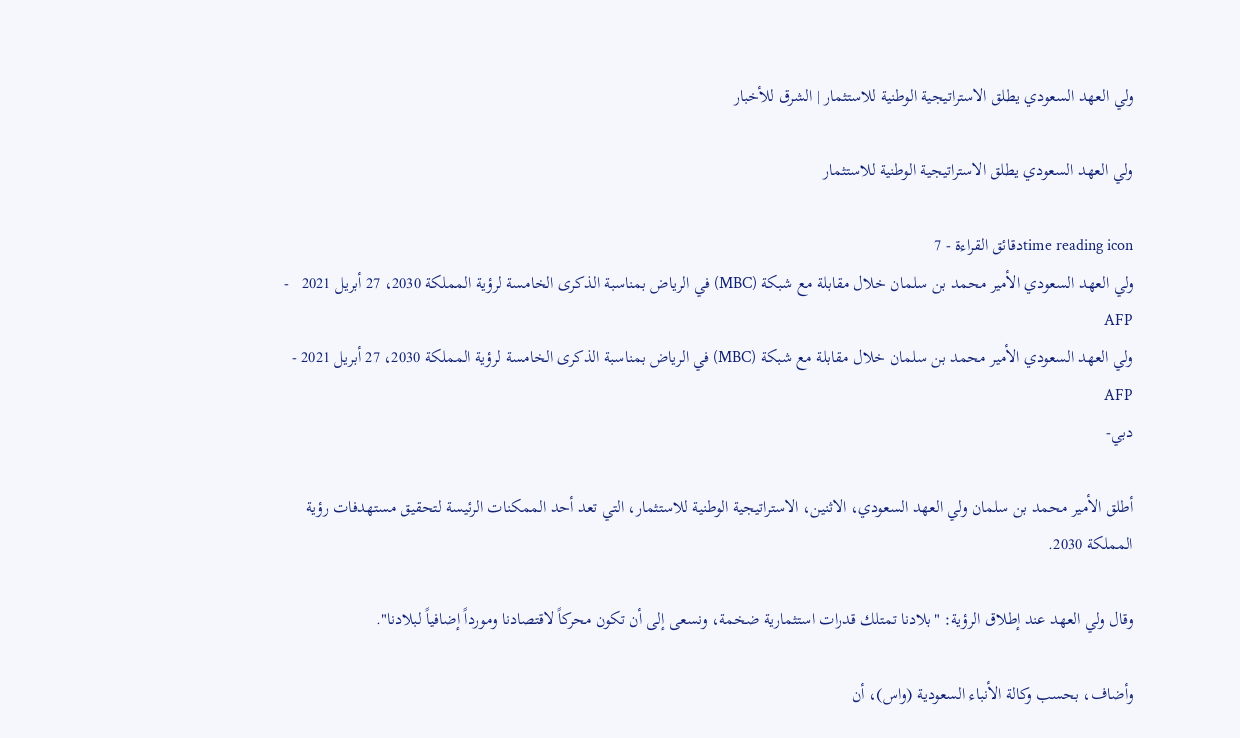ولي العهد السعودي يطلق الاستراتيجية الوطنية للاستثمار | الشرق للأخبار

ولي العهد السعودي يطلق الاستراتيجية الوطنية للاستثمار

time reading iconدقائق القراءة - 7
ولي العهد السعودي الأمير محمد بن سلمان خلال مقابلة مع شبكة (MBC) في الرياض بمناسبة الذكرى الخامسة لرؤية المملكة 2030، 27 أبريل 2021   - AFP
ولي العهد السعودي الأمير محمد بن سلمان خلال مقابلة مع شبكة (MBC) في الرياض بمناسبة الذكرى الخامسة لرؤية المملكة 2030، 27 أبريل 2021 - AFP
دبي-

أطلق الأمير محمد بن سلمان ولي العهد السعودي، الاثنين، الاستراتيجية الوطنية للاستثمار، التي تعد أحد الممكنات الرئيسة لتحقيق مستهدفات رؤية المملكة 2030.

وقال ولي العهد عند إطلاق الرؤية: "بلادنا تمتلك قدرات استثمارية ضخمة، ونسعى إلى أن تكون محركاً لاقتصادنا ومورداً إضافياً لبلادنا".

وأضاف، بحسب وكالة الأنباء السعودية (واس)، أن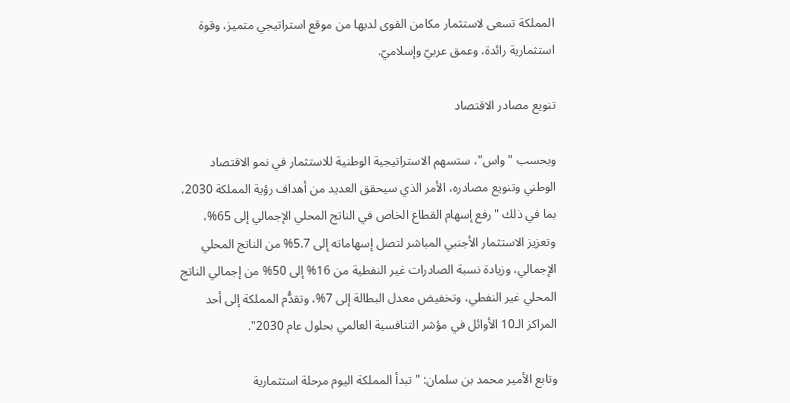المملكة تسعى لاستثمار مكامن القوى لديها من موقع استراتيجي متميز، وقوة استثمارية رائدة، وعمق عربيّ وإسلاميّ.

تنويع مصادر الاقتصاد

وبحسب "واس"، ستسهم الاستراتيجية الوطنية للاستثمار في نمو الاقتصاد الوطني وتنويع مصادره، الأمر الذي سيحقق العديد من أهداف رؤية المملكة 2030، بما في ذلك "رفع إسهام القطاع الخاص في الناتج المحلي الإجمالي إلى 65%، وتعزيز الاستثمار الأجنبي المباشر لتصل إسهاماته إلى 5.7% من الناتج المحلي الإجمالي، وزيادة نسبة الصادرات غير النفطية من 16% إلى 50% من إجمالي الناتج المحلي غير النفطي، وتخفيض معدل البطالة إلى 7%، وتقدُّم المملكة إلى أحد المراكز الـ10 الأوائل في مؤشر التنافسية العالمي بحلول عام 2030".

وتابع الأمير محمد بن سلمان: "تبدأ المملكة اليوم مرحلة استثمارية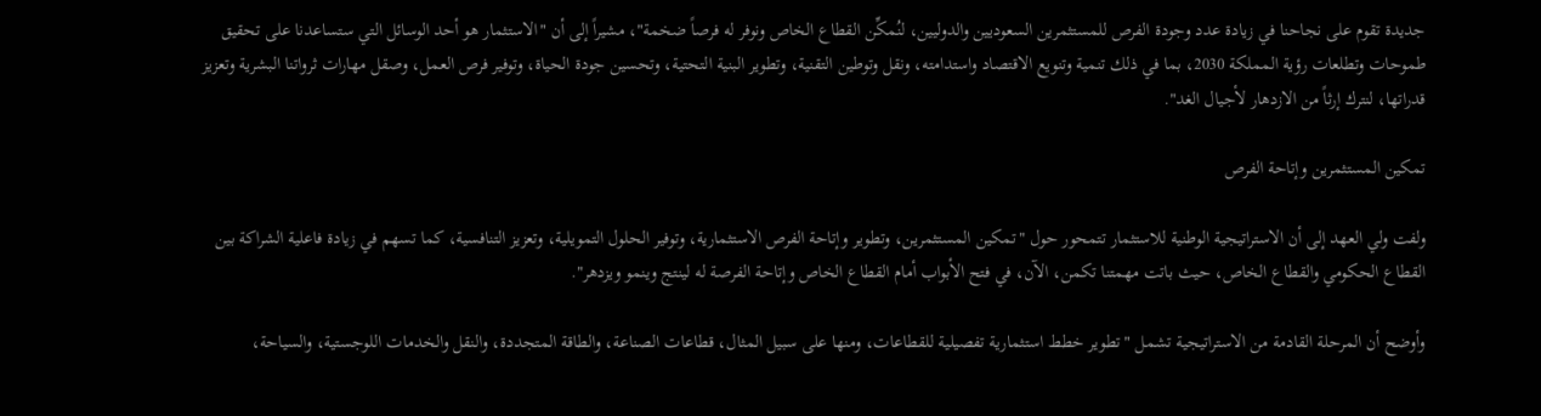جديدة تقوم على نجاحنا في زيادة عدد وجودة الفرص للمستثمرين السعوديين والدوليين، لنُمكِّن القطاع الخاص ونوفر له فرصاً ضخمة"، مشيراً إلى أن "الاستثمار هو أحد الوسائل التي ستساعدنا على تحقيق طموحات وتطلعات رؤية المملكة 2030، بما في ذلك تنمية وتنويع الاقتصاد واستدامته، ونقل وتوطين التقنية، وتطوير البنية التحتية، وتحسين جودة الحياة، وتوفير فرص العمل، وصقل مهارات ثرواتنا البشرية وتعزيز قدراتها، لنترك إرثاً من الازدهار لأجيال الغد".

تمكين المستثمرين وإتاحة الفرص

ولفت ولي العهد إلى أن الاستراتيجية الوطنية للاستثمار تتمحور حول "تمكين المستثمرين، وتطوير وإتاحة الفرص الاستثمارية، وتوفير الحلول التمويلية، وتعزيز التنافسية، كما تسهم في زيادة فاعلية الشراكة بين القطاع الحكومي والقطاع الخاص، حيث باتت مهمتنا تكمن، الآن، في فتح الأبواب أمام القطاع الخاص وإتاحة الفرصة له لينتج وينمو ويزدهر".

وأوضح أن المرحلة القادمة من الاستراتيجية تشمل "تطوير خطط استثمارية تفصيلية للقطاعات، ومنها على سبيل المثال، قطاعات الصناعة، والطاقة المتجددة، والنقل والخدمات اللوجستية، والسياحة،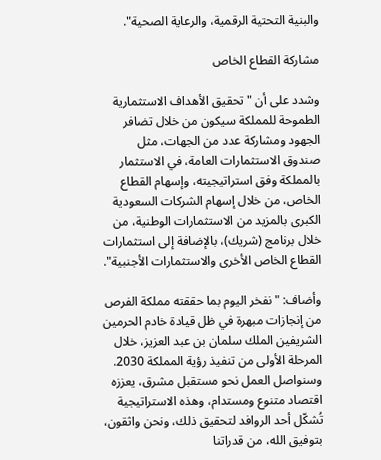والبنية التحتية الرقمية، والرعاية الصحية".

مشاركة القطاع الخاص

وشدد على أن "تحقيق الأهداف الاستثمارية الطموحة للمملكة سيكون من خلال تضافر الجهود ومشاركة عدد من الجهات، مثل صندوق الاستثمارات العامة، في الاستثمار بالمملكة وفق استراتيجيته، وإسهام القطاع الخاص، من خلال إسهام الشركات السعودية الكبرى بالمزيد من الاستثمارات الوطنية، من خلال برنامج (شريك)، بالإضافة إلى استثمارات القطاع الخاص الأخرى والاستثمارات الأجنبية".

وأضاف: "نفخر اليوم بما حققته مملكة الفرص من إنجازات مبهرة في ظل قيادة خادم الحرمين الشريفين الملك سلمان بن عبد العزيز، خلال المرحلة الأولى من تنفيذ رؤية المملكة 2030. وسنواصل العمل نحو مستقبل مشرق، يعززه اقتصاد متنوع ومستدام، وهذه الاستراتيجية تُشكّل أحد الروافد لتحقيق ذلك، ونحن واثقون، بتوفيق الله، من قدراتنا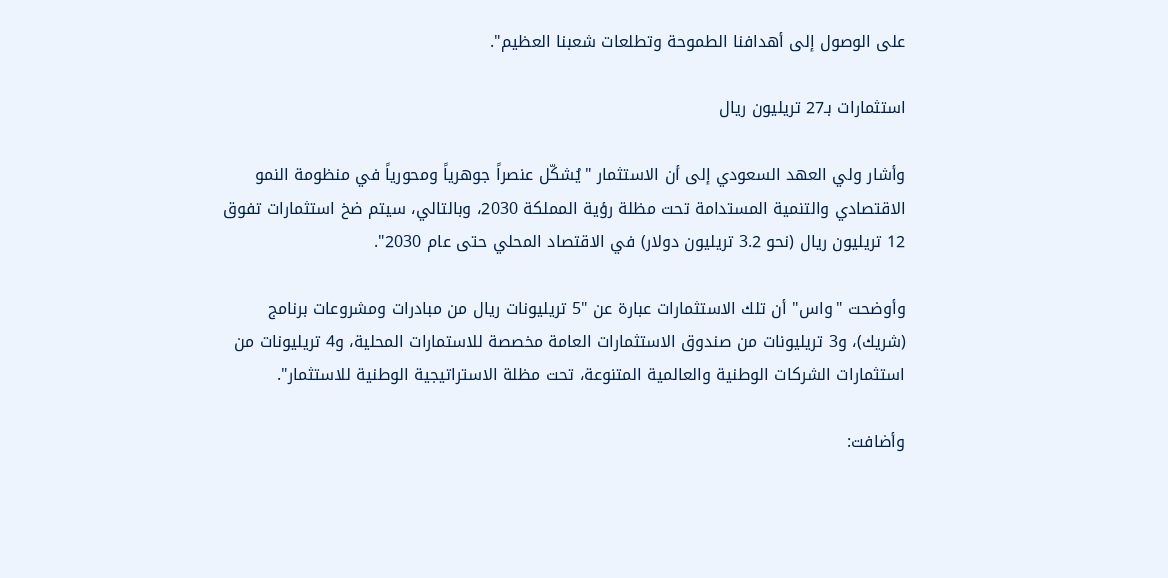على الوصول إلى أهدافنا الطموحة وتطلعات شعبنا العظيم".

استثمارات بـ27 تريليون ريال

وأشار ولي العهد السعودي إلى أن الاستثمار "يُشكّل عنصراً جوهرياً ومحورياً في منظومة النمو الاقتصادي والتنمية المستدامة تحت مظلة رؤية المملكة 2030، وبالتالي، سيتم ضخ استثمارات تفوق 12 تريليون ريال (نحو 3.2 تريليون دولار) في الاقتصاد المحلي حتى عام 2030".

وأوضحت "واس" أن تلك الاستثمارات عبارة عن "5 تريليونات ريال من مبادرات ومشروعات برنامج (شريك)، و3 تريليونات من صندوق الاستثمارات العامة مخصصة للاستمارات المحلية، و4 تريليونات من استثمارات الشركات الوطنية والعالمية المتنوعة، تحت مظلة الاستراتيجية الوطنية للاستثمار".

وأضافت: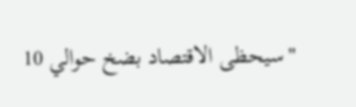"سيحظى الاقتصاد بضخ حوالي 10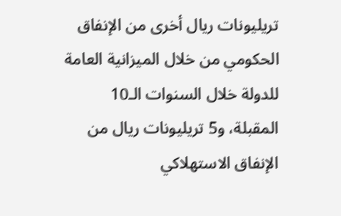تريليونات ريال أخرى من الإنفاق الحكومي من خلال الميزانية العامة للدولة خلال السنوات الـ10 المقبلة، و5 تريليونات ريال من الإنفاق الاستهلاكي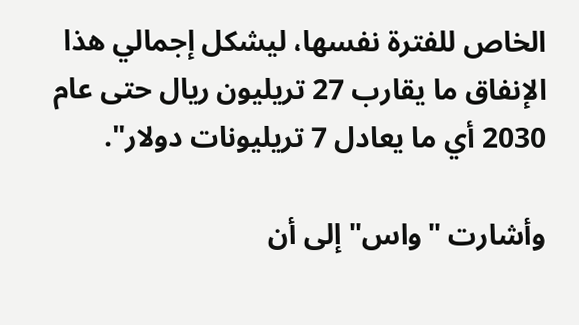الخاص للفترة نفسها، ليشكل إجمالي هذا الإنفاق ما يقارب 27 تريليون ريال حتى عام 2030 أي ما يعادل 7 تريليونات دولار".

وأشارت "واس" إلى أن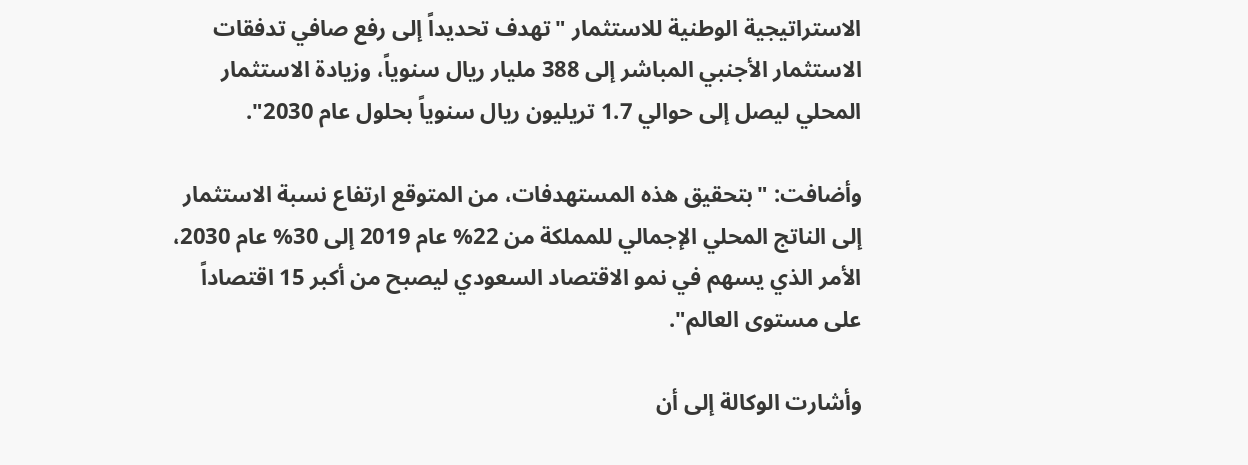الاستراتيجية الوطنية للاستثمار "تهدف تحديداً إلى رفع صافي تدفقات الاستثمار الأجنبي المباشر إلى 388 مليار ريال سنوياً، وزيادة الاستثمار المحلي ليصل إلى حوالي 1.7 تريليون ريال سنوياً بحلول عام 2030".

وأضافت: "بتحقيق هذه المستهدفات، من المتوقع ارتفاع نسبة الاستثمار إلى الناتج المحلي الإجمالي للمملكة من 22% عام 2019 إلى 30% عام 2030، الأمر الذي يسهم في نمو الاقتصاد السعودي ليصبح من أكبر 15 اقتصاداً على مستوى العالم".

وأشارت الوكالة إلى أن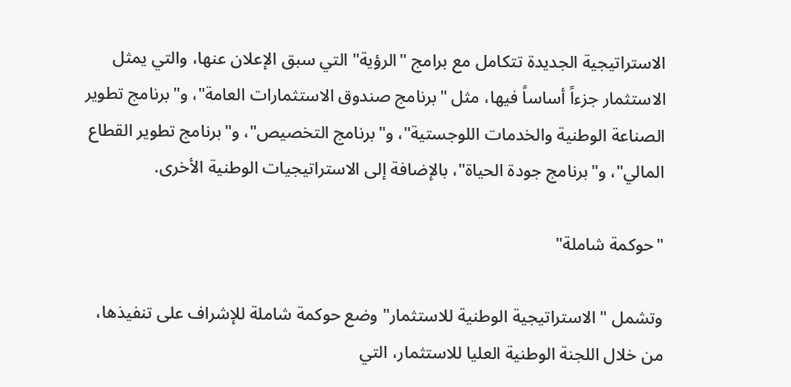الاستراتيجية الجديدة تتكامل مع برامج "الرؤية" التي سبق الإعلان عنها، والتي يمثل الاستثمار جزءاً أساساً فيها، مثل "برنامج صندوق الاستثمارات العامة"، و"برنامج تطوير الصناعة الوطنية والخدمات اللوجستية"، و"برنامج التخصيص"، و"برنامج تطوير القطاع المالي"، و"برنامج جودة الحياة"، بالإضافة إلى الاستراتيجيات الوطنية الأخرى.

"حوكمة شاملة"

وتشمل "الاستراتيجية الوطنية للاستثمار" وضع حوكمة شاملة للإشراف على تنفيذها، من خلال اللجنة الوطنية العليا للاستثمار، التي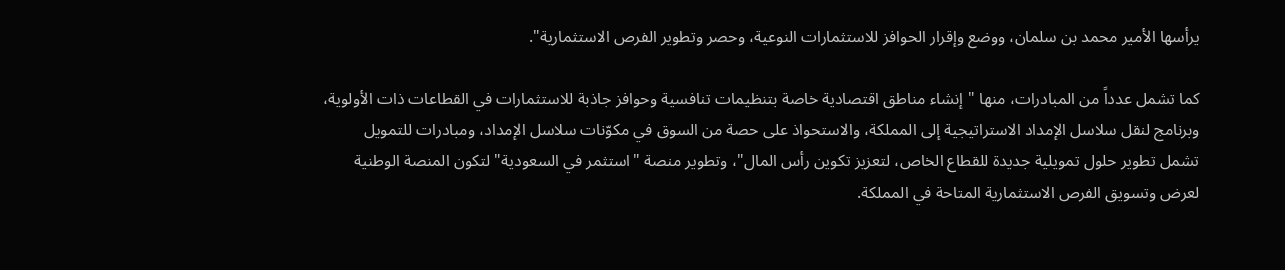يرأسها الأمير محمد بن سلمان، ووضع وإقرار الحوافز للاستثمارات النوعية، وحصر وتطوير الفرص الاستثمارية".

كما تشمل عدداً من المبادرات، منها "إنشاء مناطق اقتصادية خاصة بتنظيمات تنافسية وحوافز جاذبة للاستثمارات في القطاعات ذات الأولوية، وبرنامج لنقل سلاسل الإمداد الاستراتيجية إلى المملكة، والاستحواذ على حصة من السوق في مكوّنات سلاسل الإمداد، ومبادرات للتمويل تشمل تطوير حلول تمويلية جديدة للقطاع الخاص، لتعزيز تكوين رأس المال"، وتطوير منصة "استثمر في السعودية" لتكون المنصة الوطنية لعرض وتسويق الفرص الاستثمارية المتاحة في المملكة.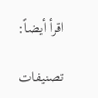اقرأ أيضاً:

تصنيفات